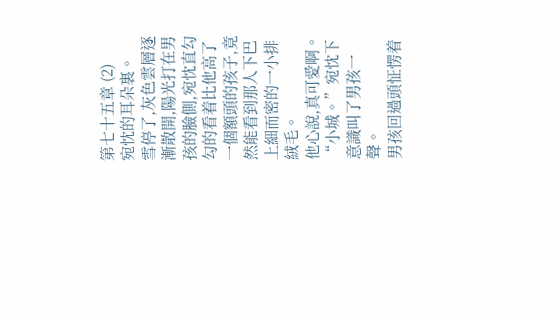第七十五章 (2)
宛忱的耳朵裏。
雪停了,灰色雲層逐漸散開,陽光打在男孩的臉側,宛忱直勾勾的看着比他高了一個額頭的孩子,竟然能看到那人下巴上細而密的一小排絨毛。
他心說,真可愛啊。
“小城。”宛忱下意識叫了男孩一聲。
男孩回過頭怔愣着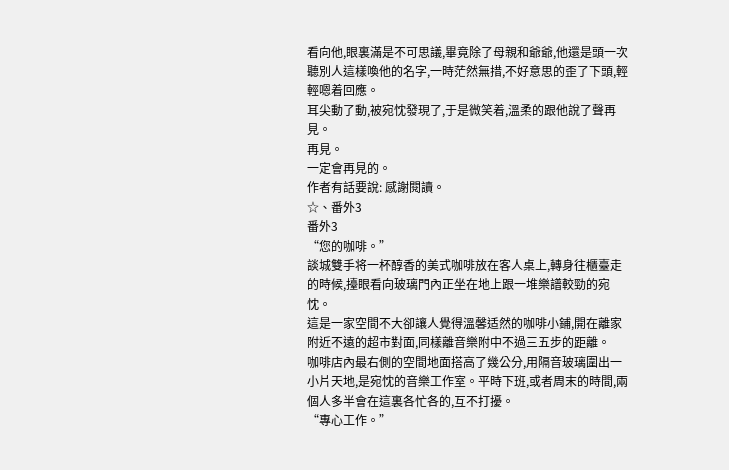看向他,眼裏滿是不可思議,畢竟除了母親和爺爺,他還是頭一次聽別人這樣喚他的名字,一時茫然無措,不好意思的歪了下頭,輕輕嗯着回應。
耳尖動了動,被宛忱發現了,于是微笑着,溫柔的跟他說了聲再見。
再見。
一定會再見的。
作者有話要說: 感謝閱讀。
☆、番外3
番外3
“您的咖啡。”
談城雙手将一杯醇香的美式咖啡放在客人桌上,轉身往櫃臺走的時候,擡眼看向玻璃門內正坐在地上跟一堆樂譜較勁的宛忱。
這是一家空間不大卻讓人覺得溫馨适然的咖啡小鋪,開在離家附近不遠的超市對面,同樣離音樂附中不過三五步的距離。
咖啡店內最右側的空間地面搭高了幾公分,用隔音玻璃圍出一小片天地,是宛忱的音樂工作室。平時下班,或者周末的時間,兩個人多半會在這裏各忙各的,互不打擾。
“專心工作。”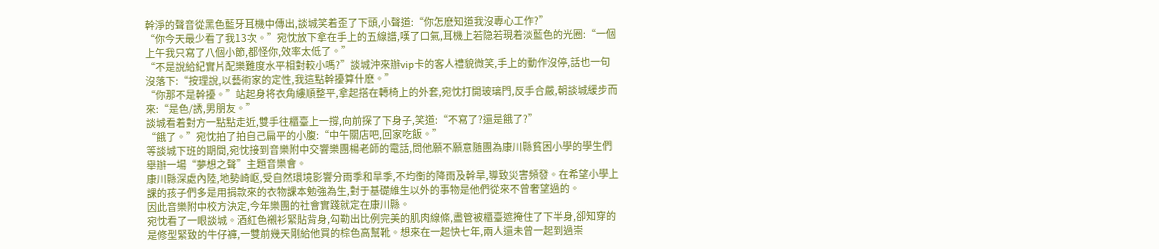幹淨的聲音從黑色藍牙耳機中傳出,談城笑着歪了下頭,小聲道:“你怎麽知道我沒專心工作?”
“你今天最少看了我13次。”宛忱放下拿在手上的五線譜,嘆了口氣,耳機上若隐若現着淡藍色的光圈:“一個上午我只寫了八個小節,都怪你,效率太低了。”
“不是說給紀實片配樂難度水平相對較小嗎?”談城沖來辦vip卡的客人禮貌微笑,手上的動作沒停,話也一句沒落下:“按理說,以藝術家的定性,我這點幹擾算什麽。”
“你那不是幹擾。”站起身将衣角縷順整平,拿起搭在轉椅上的外套,宛忱打開玻璃門,反手合嚴,朝談城緩步而來:“是色/誘,男朋友。”
談城看着對方一點點走近,雙手往櫃臺上一撐,向前探了下身子,笑道:“不寫了?還是餓了?”
“餓了。”宛忱拍了拍自己扁平的小腹:“中午關店吧,回家吃飯。”
等談城下班的期間,宛忱接到音樂附中交響樂團楊老師的電話,問他願不願意随團為康川縣貧困小學的學生們舉辦一場“夢想之聲”主題音樂會。
康川縣深處內陸,地勢崎岖,受自然環境影響分雨季和旱季,不均衡的降雨及幹旱,導致災害頻發。在希望小學上課的孩子們多是用捐款來的衣物課本勉強為生,對于基礎維生以外的事物是他們從來不曾奢望過的。
因此音樂附中校方決定,今年樂團的社會實踐就定在康川縣。
宛忱看了一眼談城。酒紅色襯衫緊貼背身,勾勒出比例完美的肌肉線條,盡管被櫃臺遮掩住了下半身,卻知穿的是修型緊致的牛仔褲,一雙前幾天剛給他買的棕色高幫靴。想來在一起快七年,兩人還未曾一起到過崇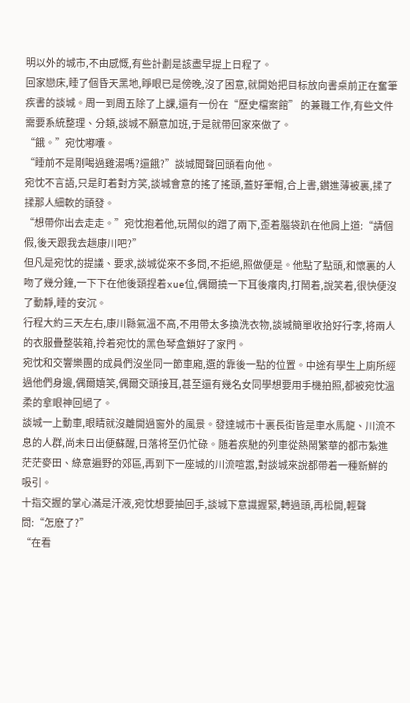明以外的城市,不由感慨,有些計劃是該盡早提上日程了。
回家戀床,睡了個昏天黑地,睜眼已是傍晚,沒了困意,就開始把目标放向書桌前正在奮筆疾書的談城。周一到周五除了上課,還有一份在“歷史檔案館” 的兼職工作,有些文件需要系統整理、分類,談城不願意加班,于是就帶回家來做了。
“餓。”宛忱嘟囔。
“睡前不是剛喝過雞湯嗎?還餓?”談城聞聲回頭看向他。
宛忱不言語,只是盯着對方笑,談城會意的搖了搖頭,蓋好筆帽,合上書,鑽進薄被裏,揉了揉那人細軟的頭發。
“想帶你出去走走。”宛忱抱着他,玩鬧似的蹭了兩下,歪着腦袋趴在他肩上道:“請個假,後天跟我去趟康川吧?”
但凡是宛忱的提議、要求,談城從來不多問,不拒絕,照做便是。他點了點頭,和懷裏的人吻了幾分鐘,一下下在他後頸捏着xue位,偶爾撓一下耳後癢肉,打鬧着,說笑着,很快便沒了動靜,睡的安沉。
行程大約三天左右,康川縣氣溫不高,不用帶太多換洗衣物,談城簡單收拾好行李,将兩人的衣服疊整裝箱,拎着宛忱的黑色琴盒鎖好了家門。
宛忱和交響樂團的成員們沒坐同一節車廂,選的靠後一點的位置。中途有學生上廁所經過他們身邊,偶爾嬉笑,偶爾交頭接耳,甚至還有幾名女同學想要用手機拍照,都被宛忱溫柔的拿眼神回絕了。
談城一上動車,眼睛就沒離開過窗外的風景。發達城市十裏長街皆是車水馬龍、川流不息的人群,尚未日出便蘇醒,日落将至仍忙碌。随着疾馳的列車從熱鬧繁華的都市紮進茫茫麥田、綠意遍野的郊區,再到下一座城的川流喧嚣,對談城來說都帶着一種新鮮的吸引。
十指交握的掌心滿是汗液,宛忱想要抽回手,談城下意識握緊,轉過頭,再松開,輕聲問:“怎麽了?”
“在看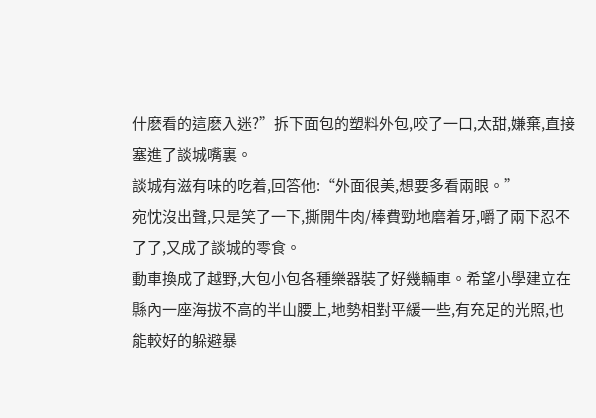什麽看的這麽入迷?”拆下面包的塑料外包,咬了一口,太甜,嫌棄,直接塞進了談城嘴裏。
談城有滋有味的吃着,回答他:“外面很美,想要多看兩眼。”
宛忱沒出聲,只是笑了一下,撕開牛肉/棒費勁地磨着牙,嚼了兩下忍不了了,又成了談城的零食。
動車換成了越野,大包小包各種樂器裝了好幾輛車。希望小學建立在縣內一座海拔不高的半山腰上,地勢相對平緩一些,有充足的光照,也能較好的躲避暴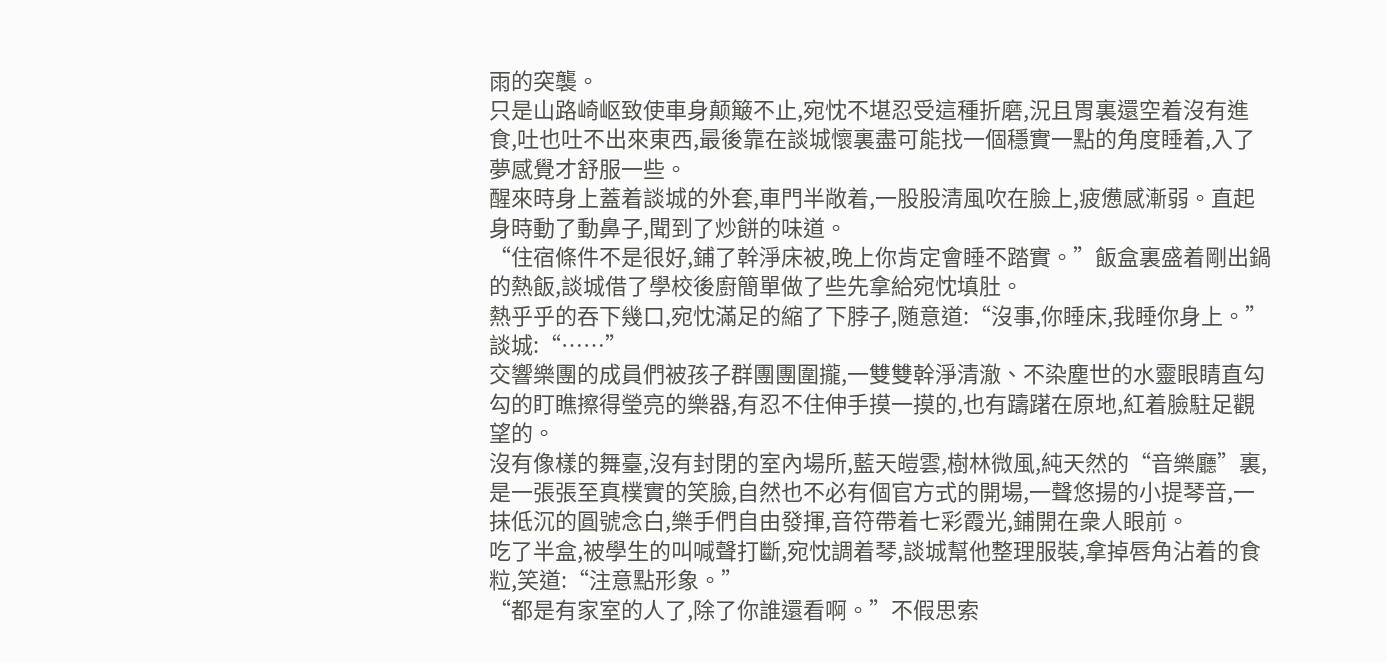雨的突襲。
只是山路崎岖致使車身颠簸不止,宛忱不堪忍受這種折磨,況且胃裏還空着沒有進食,吐也吐不出來東西,最後靠在談城懷裏盡可能找一個穩實一點的角度睡着,入了夢感覺才舒服一些。
醒來時身上蓋着談城的外套,車門半敞着,一股股清風吹在臉上,疲憊感漸弱。直起身時動了動鼻子,聞到了炒餅的味道。
“住宿條件不是很好,鋪了幹淨床被,晚上你肯定會睡不踏實。”飯盒裏盛着剛出鍋的熱飯,談城借了學校後廚簡單做了些先拿給宛忱填肚。
熱乎乎的吞下幾口,宛忱滿足的縮了下脖子,随意道:“沒事,你睡床,我睡你身上。”
談城:“……”
交響樂團的成員們被孩子群團團圍攏,一雙雙幹淨清澈、不染塵世的水靈眼睛直勾勾的盯瞧擦得瑩亮的樂器,有忍不住伸手摸一摸的,也有躊躇在原地,紅着臉駐足觀望的。
沒有像樣的舞臺,沒有封閉的室內場所,藍天皚雲,樹林微風,純天然的“音樂廳”裏,是一張張至真樸實的笑臉,自然也不必有個官方式的開場,一聲悠揚的小提琴音,一抹低沉的圓號念白,樂手們自由發揮,音符帶着七彩霞光,鋪開在衆人眼前。
吃了半盒,被學生的叫喊聲打斷,宛忱調着琴,談城幫他整理服裝,拿掉唇角沾着的食粒,笑道:“注意點形象。”
“都是有家室的人了,除了你誰還看啊。”不假思索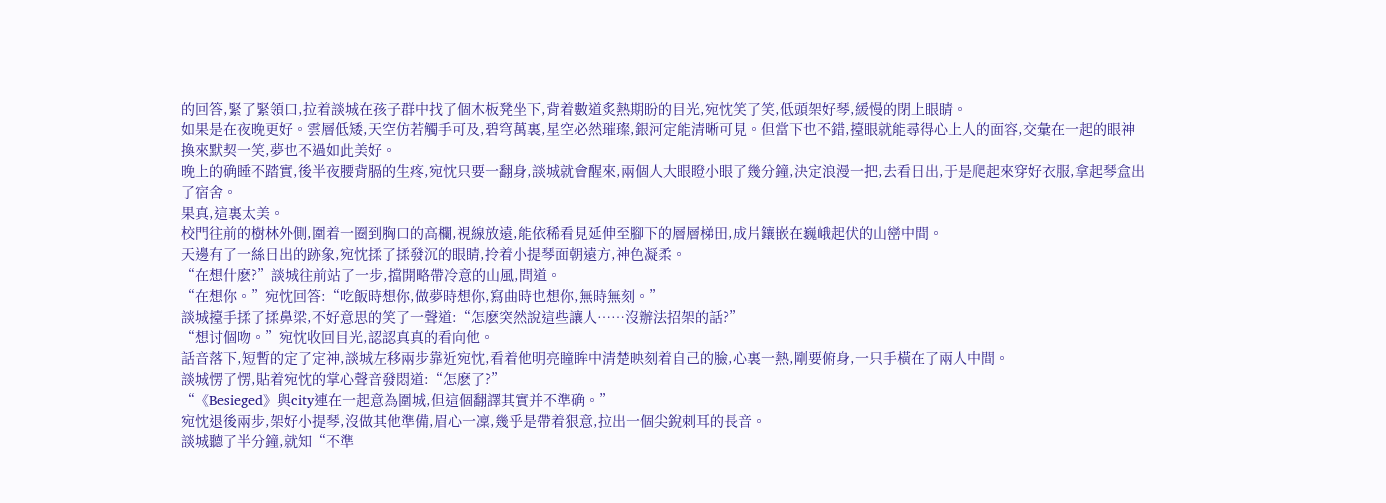的回答,緊了緊領口,拉着談城在孩子群中找了個木板凳坐下,背着數道炙熱期盼的目光,宛忱笑了笑,低頭架好琴,緩慢的閉上眼睛。
如果是在夜晚更好。雲層低矮,天空仿若觸手可及,碧穹萬裏,星空必然璀璨,銀河定能清晰可見。但當下也不錯,擡眼就能尋得心上人的面容,交彙在一起的眼神換來默契一笑,夢也不過如此美好。
晚上的确睡不踏實,後半夜腰背膈的生疼,宛忱只要一翻身,談城就會醒來,兩個人大眼瞪小眼了幾分鐘,決定浪漫一把,去看日出,于是爬起來穿好衣服,拿起琴盒出了宿舍。
果真,這裏太美。
校門往前的樹林外側,圍着一圈到胸口的高欄,視線放遠,能依稀看見延伸至腳下的層層梯田,成片鑲嵌在巍峨起伏的山巒中間。
天邊有了一絲日出的跡象,宛忱揉了揉發沉的眼睛,拎着小提琴面朝遠方,神色凝柔。
“在想什麽?”談城往前站了一步,擋開略帶冷意的山風,問道。
“在想你。”宛忱回答:“吃飯時想你,做夢時想你,寫曲時也想你,無時無刻。”
談城擡手揉了揉鼻梁,不好意思的笑了一聲道:“怎麽突然說這些讓人……沒辦法招架的話?”
“想讨個吻。”宛忱收回目光,認認真真的看向他。
話音落下,短暫的定了定神,談城左移兩步靠近宛忱,看着他明亮瞳眸中清楚映刻着自己的臉,心裏一熱,剛要俯身,一只手橫在了兩人中間。
談城愣了愣,貼着宛忱的掌心聲音發悶道:“怎麽了?”
“《Besieged》與city連在一起意為圍城,但這個翻譯其實并不準确。”
宛忱退後兩步,架好小提琴,沒做其他準備,眉心一凜,幾乎是帶着狠意,拉出一個尖銳刺耳的長音。
談城聽了半分鐘,就知“不準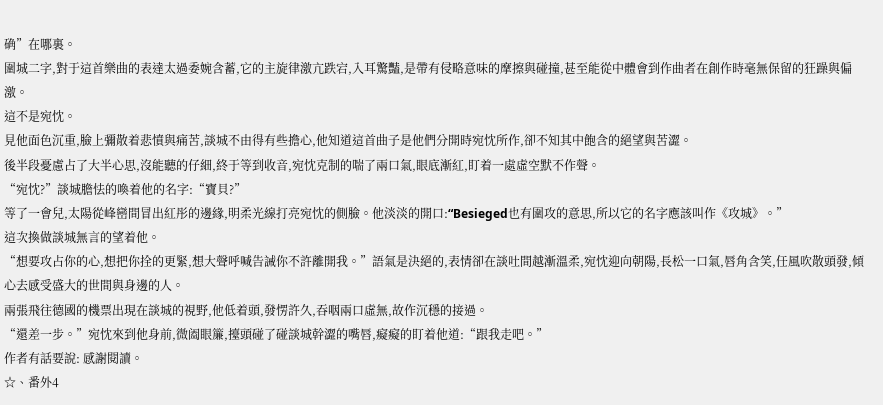确”在哪裏。
圍城二字,對于這首樂曲的表達太過委婉含蓄,它的主旋律激亢跌宕,入耳驚豔,是帶有侵略意味的摩擦與碰撞,甚至能從中體會到作曲者在創作時毫無保留的狂躁與偏激。
這不是宛忱。
見他面色沉重,臉上彌散着悲憤與痛苦,談城不由得有些擔心,他知道這首曲子是他們分開時宛忱所作,卻不知其中飽含的絕望與苦澀。
後半段憂慮占了大半心思,沒能聽的仔細,終于等到收音,宛忱克制的喘了兩口氣,眼底漸紅,盯着一處虛空默不作聲。
“宛忱?”談城膽怯的喚着他的名字:“寶貝?”
等了一會兒,太陽從峰巒間冒出紅彤的邊緣,明柔光線打亮宛忱的側臉。他淡淡的開口:“Besieged也有圍攻的意思,所以它的名字應該叫作《攻城》。”
這次換做談城無言的望着他。
“想要攻占你的心,想把你拴的更緊,想大聲呼喊告誡你不許離開我。”語氣是決絕的,表情卻在談吐間越漸溫柔,宛忱迎向朝陽,長松一口氣,唇角含笑,任風吹散頭發,傾心去感受盛大的世間與身邊的人。
兩張飛往德國的機票出現在談城的視野,他低着頭,發愣許久,吞咽兩口虛無,故作沉穩的接過。
“還差一步。”宛忱來到他身前,微阖眼簾,擡頭碰了碰談城幹澀的嘴唇,癡癡的盯着他道:“跟我走吧。”
作者有話要說: 感謝閱讀。
☆、番外4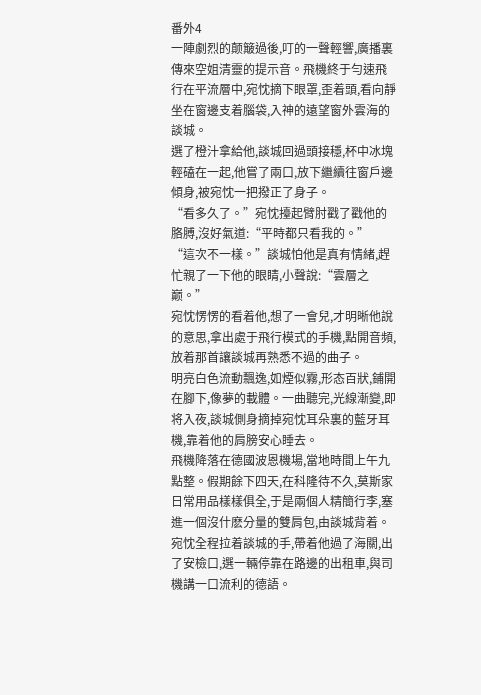番外4
一陣劇烈的颠簸過後,叮的一聲輕響,廣播裏傳來空姐清靈的提示音。飛機終于勻速飛行在平流層中,宛忱摘下眼罩,歪着頭,看向靜坐在窗邊支着腦袋,入神的遠望窗外雲海的談城。
選了橙汁拿給他,談城回過頭接穩,杯中冰塊輕磕在一起,他嘗了兩口,放下繼續往窗戶邊傾身,被宛忱一把撥正了身子。
“看多久了。”宛忱擡起臂肘戳了戳他的胳膊,沒好氣道:“平時都只看我的。”
“這次不一樣。”談城怕他是真有情緒,趕忙親了一下他的眼睛,小聲說:“雲層之巅。”
宛忱愣愣的看着他,想了一會兒,才明晰他說的意思,拿出處于飛行模式的手機,點開音頻,放着那首讓談城再熟悉不過的曲子。
明亮白色流動飄逸,如煙似霧,形态百狀,鋪開在腳下,像夢的載體。一曲聽完,光線漸變,即将入夜,談城側身摘掉宛忱耳朵裏的藍牙耳機,靠着他的肩膀安心睡去。
飛機降落在德國波恩機場,當地時間上午九點整。假期餘下四天,在科隆待不久,莫斯家日常用品樣樣俱全,于是兩個人精簡行李,塞進一個沒什麽分量的雙肩包,由談城背着。
宛忱全程拉着談城的手,帶着他過了海關,出了安檢口,選一輛停靠在路邊的出租車,與司機講一口流利的德語。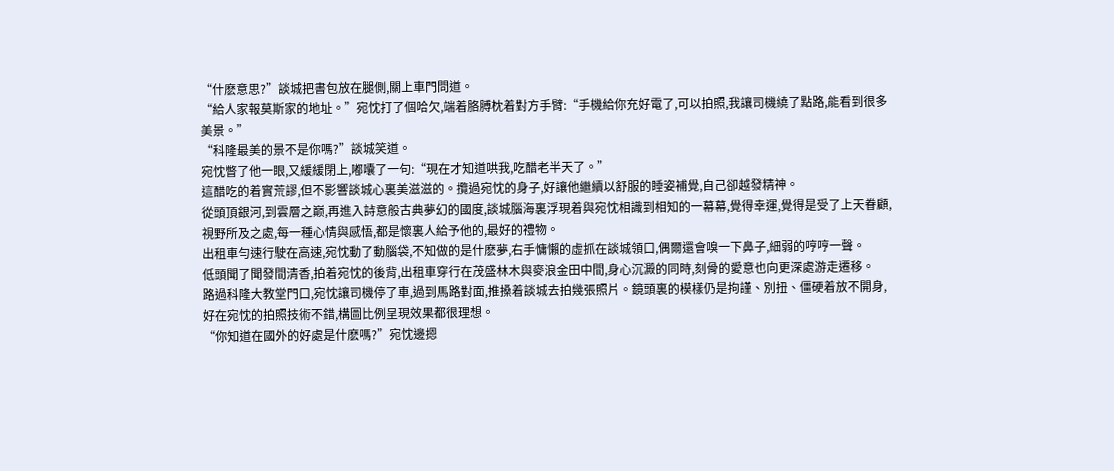“什麽意思?”談城把書包放在腿側,關上車門問道。
“給人家報莫斯家的地址。”宛忱打了個哈欠,端着胳膊枕着對方手臂:“手機給你充好電了,可以拍照,我讓司機繞了點路,能看到很多美景。”
“科隆最美的景不是你嗎?”談城笑道。
宛忱瞥了他一眼,又緩緩閉上,嘟囔了一句:“現在才知道哄我,吃醋老半天了。”
這醋吃的着實荒謬,但不影響談城心裏美滋滋的。攬過宛忱的身子,好讓他繼續以舒服的睡姿補覺,自己卻越發精神。
從頭頂銀河,到雲層之巅,再進入詩意般古典夢幻的國度,談城腦海裏浮現着與宛忱相識到相知的一幕幕,覺得幸運,覺得是受了上天眷顧,視野所及之處,每一種心情與感悟,都是懷裏人給予他的,最好的禮物。
出租車勻速行駛在高速,宛忱動了動腦袋,不知做的是什麽夢,右手慵懶的虛抓在談城領口,偶爾還會嗅一下鼻子,細弱的哼哼一聲。
低頭聞了聞發間清香,拍着宛忱的後背,出租車穿行在茂盛林木與麥浪金田中間,身心沉澱的同時,刻骨的愛意也向更深處游走遷移。
路過科隆大教堂門口,宛忱讓司機停了車,過到馬路對面,推搡着談城去拍幾張照片。鏡頭裏的模樣仍是拘謹、別扭、僵硬着放不開身,好在宛忱的拍照技術不錯,構圖比例呈現效果都很理想。
“你知道在國外的好處是什麽嗎?”宛忱邊摁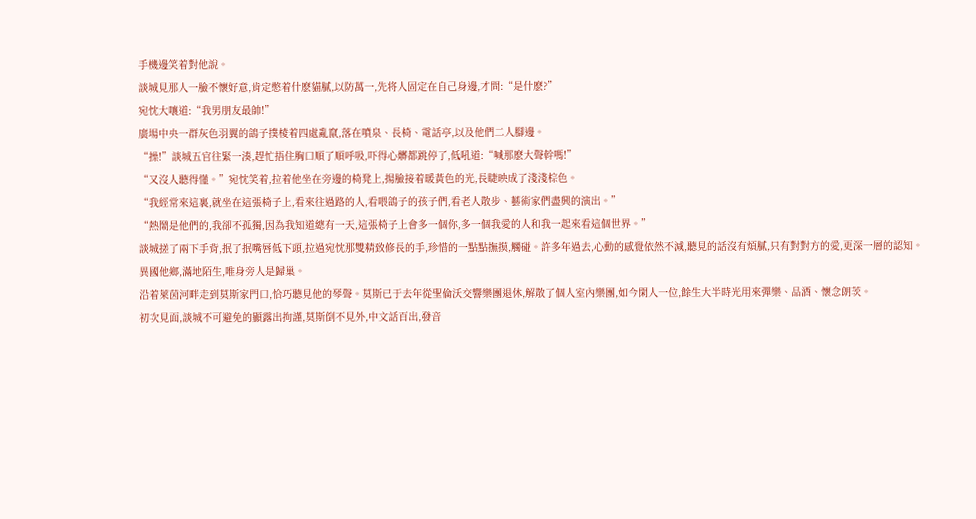手機邊笑着對他說。
談城見那人一臉不懷好意,肯定憋着什麽貓膩,以防萬一,先将人固定在自己身邊,才問:“是什麽?”
宛忱大嚷道:“我男朋友最帥!”
廣場中央一群灰色羽翼的鴿子撲棱着四處亂竄,落在噴泉、長椅、電話亭,以及他們二人腳邊。
“操!”談城五官往緊一湊,趕忙捂住胸口順了順呼吸,吓得心髒都跳停了,低吼道:“喊那麽大聲幹嗎!”
“又沒人聽得懂。”宛忱笑着,拉着他坐在旁邊的椅凳上,揚臉接着暖黃色的光,長睫映成了淺淺棕色。
“我經常來這裏,就坐在這張椅子上,看來往過路的人,看喂鴿子的孩子們,看老人散步、藝術家們盡興的演出。”
“熱鬧是他們的,我卻不孤獨,因為我知道總有一天,這張椅子上會多一個你,多一個我愛的人和我一起來看這個世界。”
談城搓了兩下手背,抿了抿嘴唇低下頭,拉過宛忱那雙精致修長的手,珍惜的一點點撫摸,觸碰。許多年過去,心動的感覺依然不減,聽見的話沒有煩膩,只有對對方的愛,更深一層的認知。
異國他鄉,滿地陌生,唯身旁人是歸巢。
沿着萊茵河畔走到莫斯家門口,恰巧聽見他的琴聲。莫斯已于去年從聖倫沃交響樂團退休,解散了個人室內樂團,如今閑人一位,餘生大半時光用來彈樂、品酒、懷念朗茨。
初次見面,談城不可避免的顯露出拘謹,莫斯倒不見外,中文話百出,發音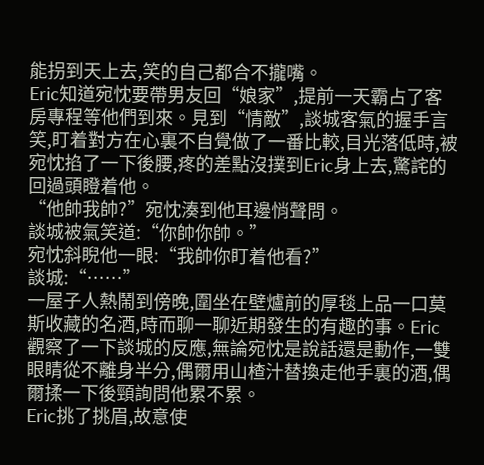能拐到天上去,笑的自己都合不攏嘴。
Eric知道宛忱要帶男友回“娘家”,提前一天霸占了客房專程等他們到來。見到“情敵”,談城客氣的握手言笑,盯着對方在心裏不自覺做了一番比較,目光落低時,被宛忱掐了一下後腰,疼的差點沒撲到Eric身上去,驚詫的回過頭瞪着他。
“他帥我帥?”宛忱湊到他耳邊悄聲問。
談城被氣笑道:“你帥你帥。”
宛忱斜睨他一眼:“我帥你盯着他看?”
談城:“……”
一屋子人熱鬧到傍晚,圍坐在壁爐前的厚毯上品一口莫斯收藏的名酒,時而聊一聊近期發生的有趣的事。Eric觀察了一下談城的反應,無論宛忱是說話還是動作,一雙眼睛從不離身半分,偶爾用山楂汁替換走他手裏的酒,偶爾揉一下後頸詢問他累不累。
Eric挑了挑眉,故意使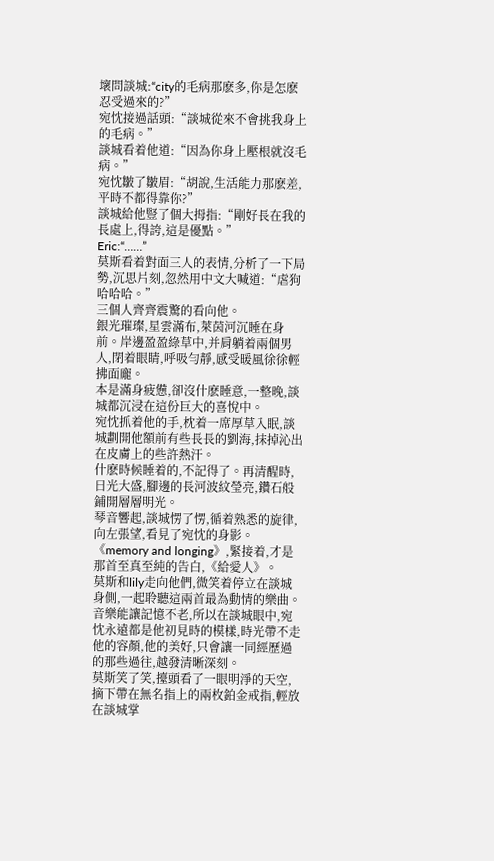壞問談城:“city的毛病那麽多,你是怎麽忍受過來的?”
宛忱接過話頭:“談城從來不會挑我身上的毛病。”
談城看着他道:“因為你身上壓根就沒毛病。”
宛忱皺了皺眉:“胡說,生活能力那麽差,平時不都得靠你?”
談城給他豎了個大拇指:“剛好長在我的長處上,得誇,這是優點。”
Eric:“……”
莫斯看着對面三人的表情,分析了一下局勢,沉思片刻,忽然用中文大喊道:“虐狗哈哈哈。”
三個人齊齊震驚的看向他。
銀光璀璨,星雲滿布,萊茵河沉睡在身前。岸邊盈盈綠草中,并肩躺着兩個男人,閉着眼睛,呼吸勻靜,感受暖風徐徐輕拂面龐。
本是滿身疲憊,卻沒什麽睡意,一整晚,談城都沉浸在這份巨大的喜悅中。
宛忱抓着他的手,枕着一席厚草入眠,談城劃開他額前有些長長的劉海,抹掉沁出在皮膚上的些許熱汗。
什麽時候睡着的,不記得了。再清醒時,日光大盛,腳邊的長河波紋瑩亮,鑽石般鋪開層層明光。
琴音響起,談城愣了愣,循着熟悉的旋律,向左張望,看見了宛忱的身影。
《memory and longing》,緊接着,才是那首至真至純的告白,《給愛人》。
莫斯和lily走向他們,微笑着停立在談城身側,一起聆聽這兩首最為動情的樂曲。
音樂能讓記憶不老,所以在談城眼中,宛忱永遠都是他初見時的模樣,時光帶不走他的容顏,他的美好,只會讓一同經歷過的那些過往,越發清晰深刻。
莫斯笑了笑,擡頭看了一眼明淨的天空,摘下帶在無名指上的兩枚鉑金戒指,輕放在談城掌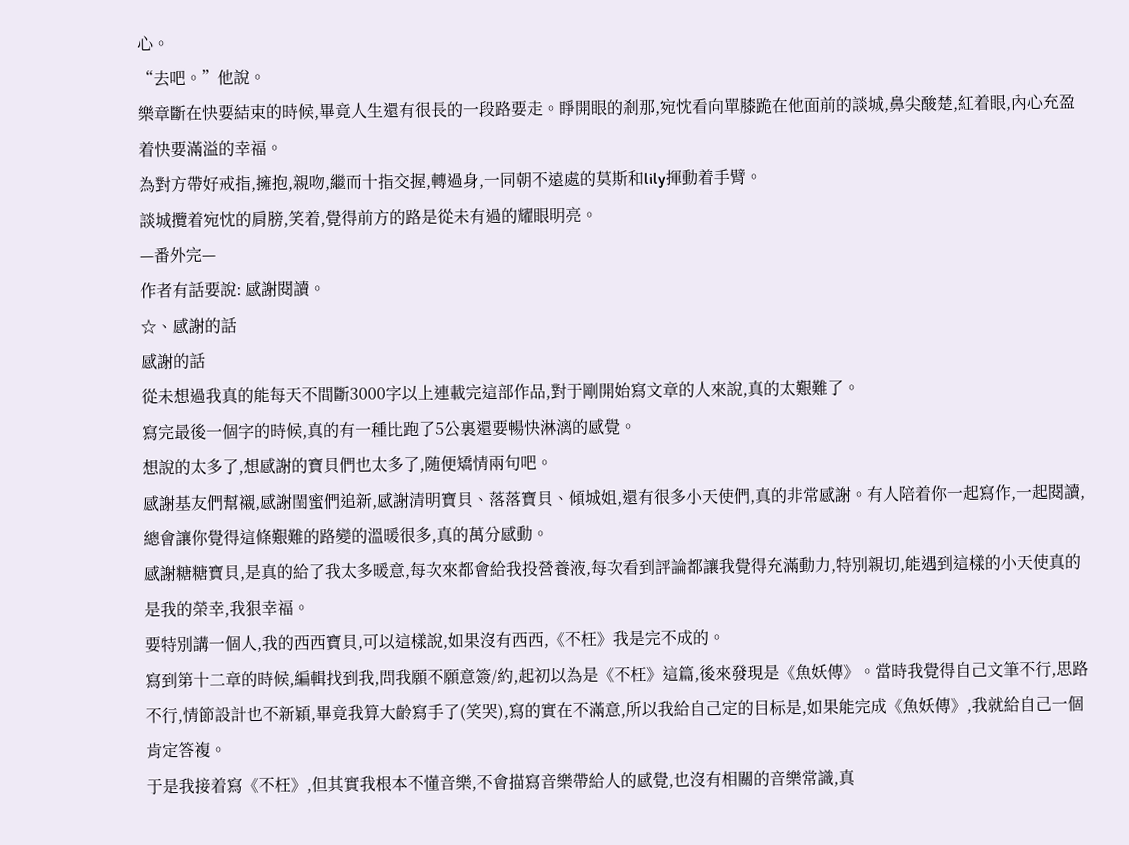心。
“去吧。”他說。
樂章斷在快要結束的時候,畢竟人生還有很長的一段路要走。睜開眼的剎那,宛忱看向單膝跪在他面前的談城,鼻尖酸楚,紅着眼,內心充盈着快要滿溢的幸福。
為對方帶好戒指,擁抱,親吻,繼而十指交握,轉過身,一同朝不遠處的莫斯和lily揮動着手臂。
談城攬着宛忱的肩膀,笑着,覺得前方的路是從未有過的耀眼明亮。
—番外完—
作者有話要說: 感謝閱讀。
☆、感謝的話
感謝的話
從未想過我真的能每天不間斷3000字以上連載完這部作品,對于剛開始寫文章的人來說,真的太艱難了。
寫完最後一個字的時候,真的有一種比跑了5公裏還要暢快淋漓的感覺。
想說的太多了,想感謝的寶貝們也太多了,随便矯情兩句吧。
感謝基友們幫襯,感謝閨蜜們追新,感謝清明寶貝、落落寶貝、傾城姐,還有很多小天使們,真的非常感謝。有人陪着你一起寫作,一起閱讀,總會讓你覺得這條艱難的路變的溫暖很多,真的萬分感動。
感謝糖糖寶貝,是真的給了我太多暖意,每次來都會給我投營養液,每次看到評論都讓我覺得充滿動力,特別親切,能遇到這樣的小天使真的是我的榮幸,我狠幸福。
要特別講一個人,我的西西寶貝,可以這樣說,如果沒有西西,《不枉》我是完不成的。
寫到第十二章的時候,編輯找到我,問我願不願意簽/約,起初以為是《不枉》這篇,後來發現是《魚妖傳》。當時我覺得自己文筆不行,思路不行,情節設計也不新穎,畢竟我算大齡寫手了(笑哭),寫的實在不滿意,所以我給自己定的目标是,如果能完成《魚妖傳》,我就給自己一個肯定答複。
于是我接着寫《不枉》,但其實我根本不懂音樂,不會描寫音樂帶給人的感覺,也沒有相關的音樂常識,真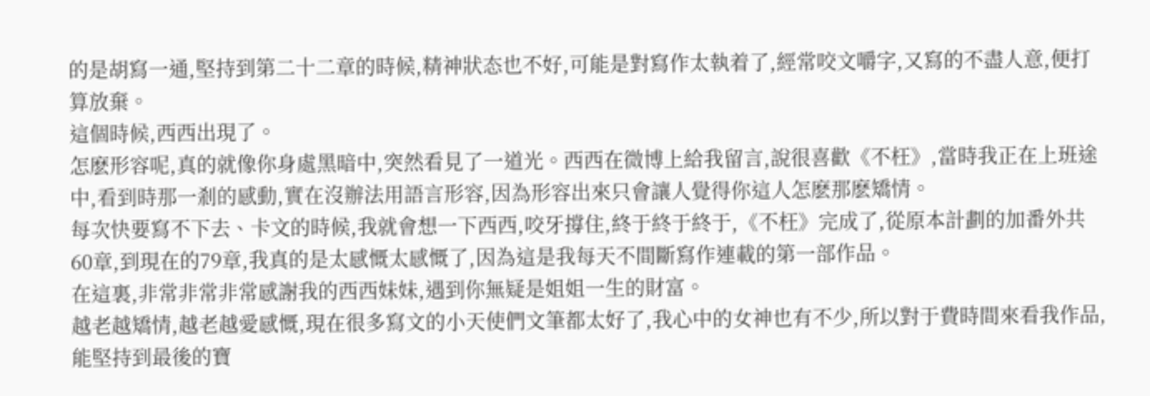的是胡寫一通,堅持到第二十二章的時候,精神狀态也不好,可能是對寫作太執着了,經常咬文嚼字,又寫的不盡人意,便打算放棄。
這個時候,西西出現了。
怎麽形容呢,真的就像你身處黑暗中,突然看見了一道光。西西在微博上給我留言,說很喜歡《不枉》,當時我正在上班途中,看到時那一剎的感動,實在沒辦法用語言形容,因為形容出來只會讓人覺得你這人怎麽那麽矯情。
每次快要寫不下去、卡文的時候,我就會想一下西西,咬牙撐住,終于終于終于,《不枉》完成了,從原本計劃的加番外共60章,到現在的79章,我真的是太感慨太感慨了,因為這是我每天不間斷寫作連載的第一部作品。
在這裏,非常非常非常感謝我的西西妹妹,遇到你無疑是姐姐一生的財富。
越老越矯情,越老越愛感慨,現在很多寫文的小天使們文筆都太好了,我心中的女神也有不少,所以對于費時間來看我作品,能堅持到最後的寶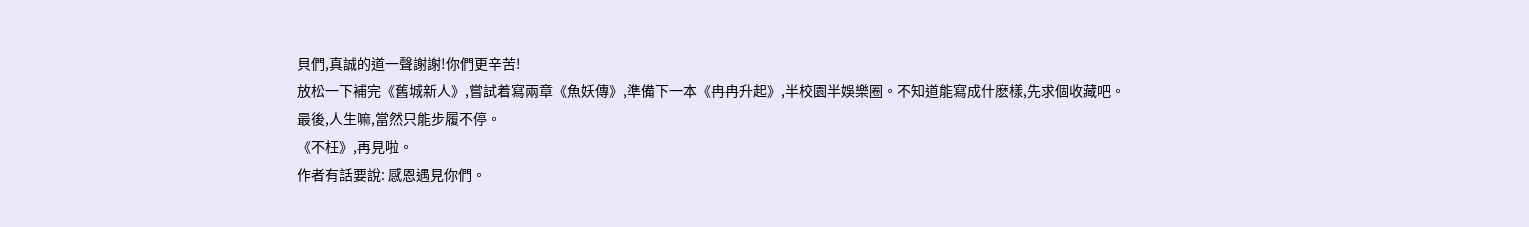貝們,真誠的道一聲謝謝!你們更辛苦!
放松一下補完《舊城新人》,嘗試着寫兩章《魚妖傳》,準備下一本《冉冉升起》,半校園半娛樂圈。不知道能寫成什麽樣,先求個收藏吧。
最後,人生嘛,當然只能步履不停。
《不枉》,再見啦。
作者有話要說: 感恩遇見你們。